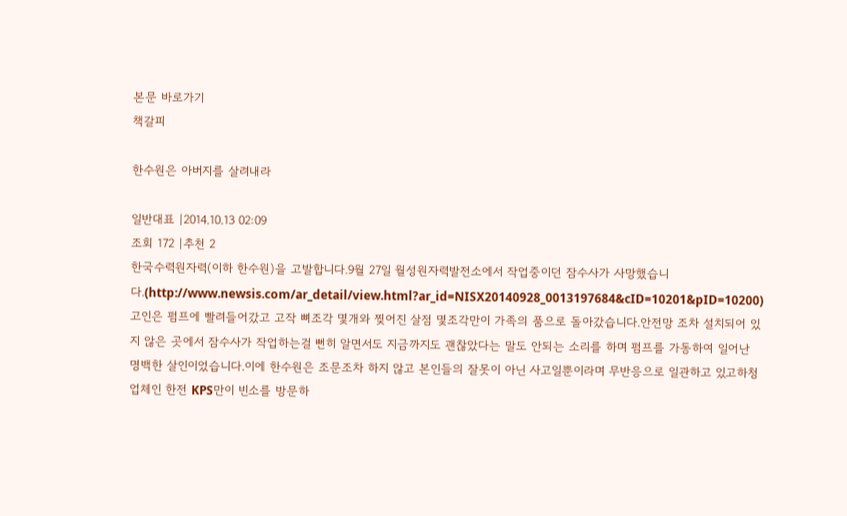본문 바로가기
책갈피

한수원은 아버지를 살려내라

일반대표 |2014.10.13 02:09
조회 172 |추천 2
한국수력원자력(이하 한수원)을 고발합니다.9월 27일 월성원자력발전소에서 작업중이던 잠수사가 사망했습니다.(http://www.newsis.com/ar_detail/view.html?ar_id=NISX20140928_0013197684&cID=10201&pID=10200)고인은 펌프에 빨려들어갔고 고작 뼈조각 몇개와 찢어진 살점 몇조각만이 가족의 품으로 돌아갔습니다.안전망 조차 설치되어 있지 않은 곳에서 잠수사가 작업하는걸 뻔히 알면서도 지금까지도 괜찮았다는 말도 안되는 소리를 하며 펌프를 가동하여 일어난 명백한 살인이었습니다.이에 한수원은 조문조차 하지 않고 본인들의 잘못이 아닌 사고일뿐이라며 무반응으로 일관하고 있고하청업체인 한전 KPS만이 빈소를 방문하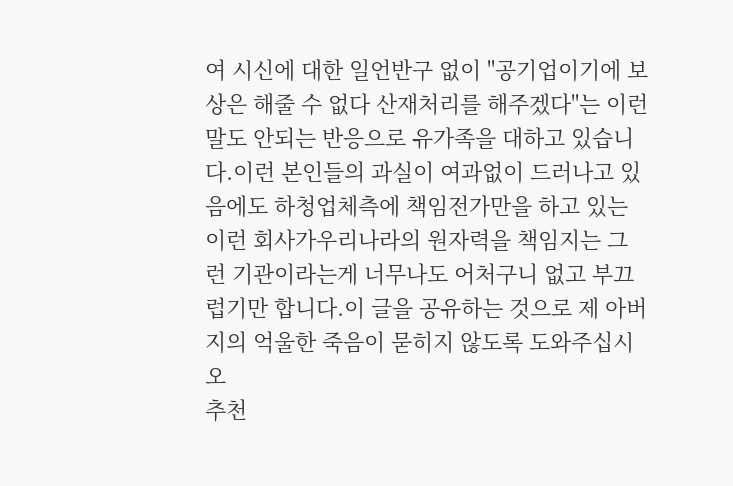여 시신에 대한 일언반구 없이 "공기업이기에 보상은 해줄 수 없다 산재처리를 해주겠다"는 이런 말도 안되는 반응으로 유가족을 대하고 있습니다.이런 본인들의 과실이 여과없이 드러나고 있음에도 하청업체측에 책임전가만을 하고 있는 이런 회사가우리나라의 원자력을 책임지는 그런 기관이라는게 너무나도 어처구니 없고 부끄럽기만 합니다.이 글을 공유하는 것으로 제 아버지의 억울한 죽음이 묻히지 않도록 도와주십시오
추천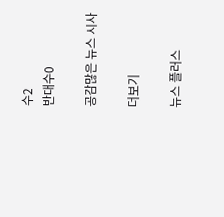수2
반대수0

공감많은 뉴스 시사

더보기

뉴스 플러스